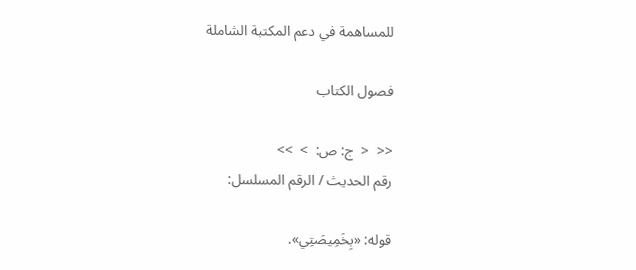للمساهمة في دعم المكتبة الشاملة

فصول الكتاب

<<  <  ج: ص:  >  >>
رقم الحديث / الرقم المسلسل:

قوله: «بِخَمِيصَتِي».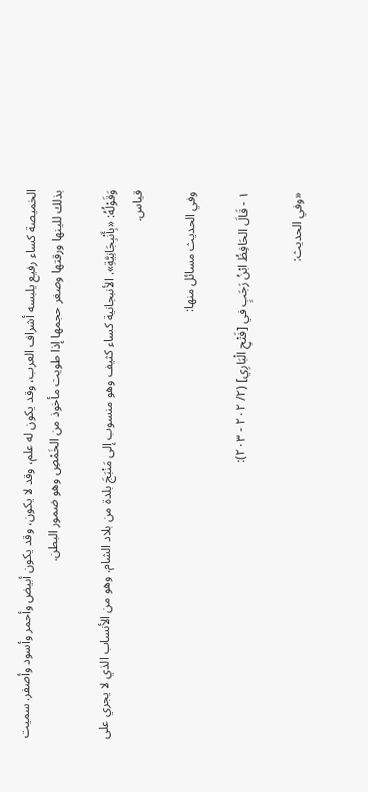الخميصة كساء رفيع يلبسه أشراف العرب، وقد يكون له علم، وقد لا يكون، وقد يكون أبيض وأحمر وأسود وأصفر. سميت بذلك للينها ورقتها وصغر حجمها إذا طويت مأخوذ من الخَمْصِ وهو ضمور البطن.

وَقَوْلُهُ: «بِأَنْبِجَانِيَّةِ». الأنبجانية كساء كثيف وهو منسوب إلى مَنْبَجَ بلدة من بلاد الشام. وهو من الأنساب الذي لا يجري على قياس.

وفي الحديث مسائل منها:

١ - قَالَ الحَافِظُ ابْنُ رَجَبٍ في [فَتْحِ الْبَارِي] (٢/ ٢٠٢ - ٢٠٣):

«وفي الحديث: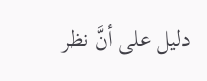دليل على أنَّ نظر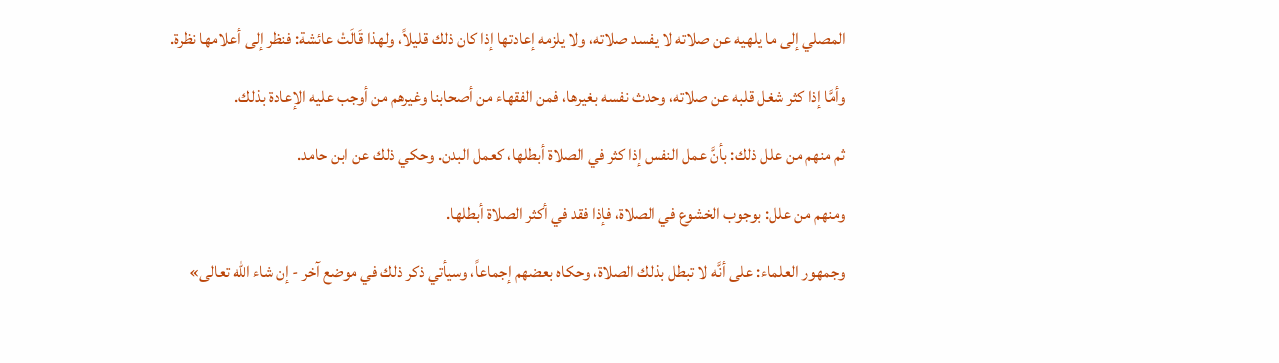المصلي إلى ما يلهيه عن صلاته لا يفسد صلاته، ولا يلزمه إعادتها إذا كان ذلك قليلاً، ولهذا قَالَتْ عائشة: فنظر إلى أعلامها نظرة.

وأمَّا إذا كثر شغل قلبه عن صلاته، وحدث نفسه بغيرها، فمن الفقهاء من أصحابنا وغيرهم من أوجب عليه الإعادة بذلك.

ثم منهم من علل ذلك: بأنَّ عمل النفس إذا كثر في الصلاة أبطلها، كعمل البدن. وحكي ذلك عن ابن حامد.

ومنهم من علل: بوجوب الخشوع في الصلاة، فإذا فقد في أكثر الصلاة أبطلها.

وجمهور العلماء: على أنَّه لا تبطل بذلك الصلاة، وحكاه بعضهم إجماعاً، وسيأتي ذكر ذلك في موضع آخر - إن شاء الله تعالى»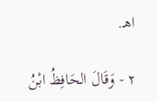اهـ.

٢ - وَقَالَ الحَافِظُ ابْنُ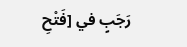رَجَبٍ في [فَتْحِ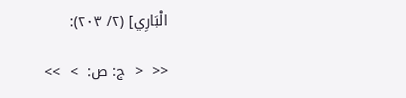الْبَارِي] (٢/ ٢٠٣):

<<  <  ج: ص:  >  >>